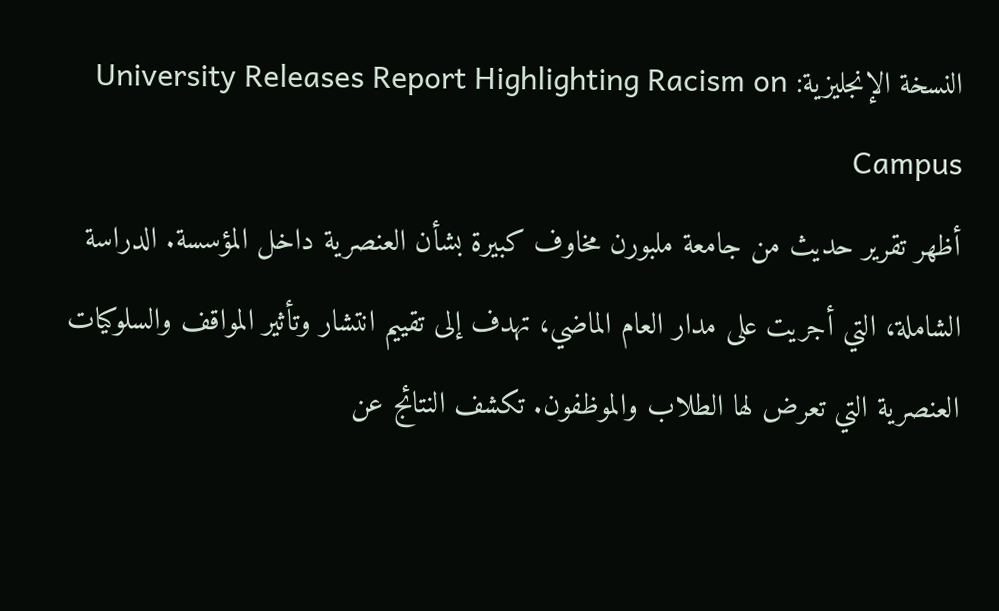النسخة الإنجليزية: University Releases Report Highlighting Racism on Campus
أظهر تقرير حديث من جامعة ملبورن مخاوف كبيرة بشأن العنصرية داخل المؤسسة. الدراسة الشاملة، التي أجريت على مدار العام الماضي، تهدف إلى تقييم انتشار وتأثير المواقف والسلوكيات العنصرية التي تعرض لها الطلاب والموظفون. تكشف النتائج عن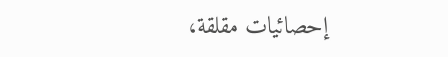إحصائيات مقلقة،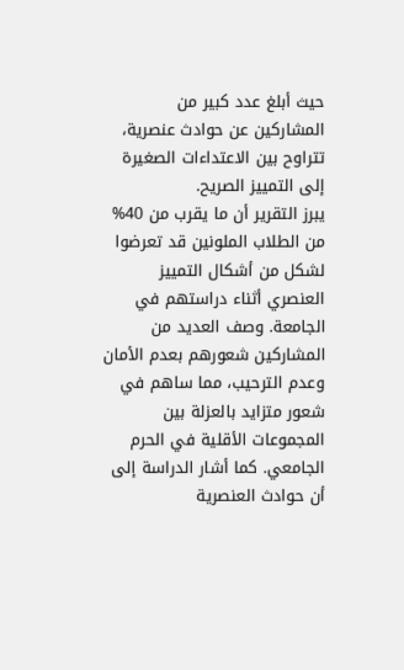حيث أبلغ عدد كبير من المشاركين عن حوادث عنصرية، تتراوح بين الاعتداءات الصغيرة إلى التمييز الصريح.
يبرز التقرير أن ما يقرب من 40% من الطلاب الملونين قد تعرضوا لشكل من أشكال التمييز العنصري أثناء دراستهم في الجامعة. وصف العديد من المشاركين شعورهم بعدم الأمان وعدم الترحيب، مما ساهم في شعور متزايد بالعزلة بين المجموعات الأقلية في الحرم الجامعي. كما أشار الدراسة إلى أن حوادث العنصرية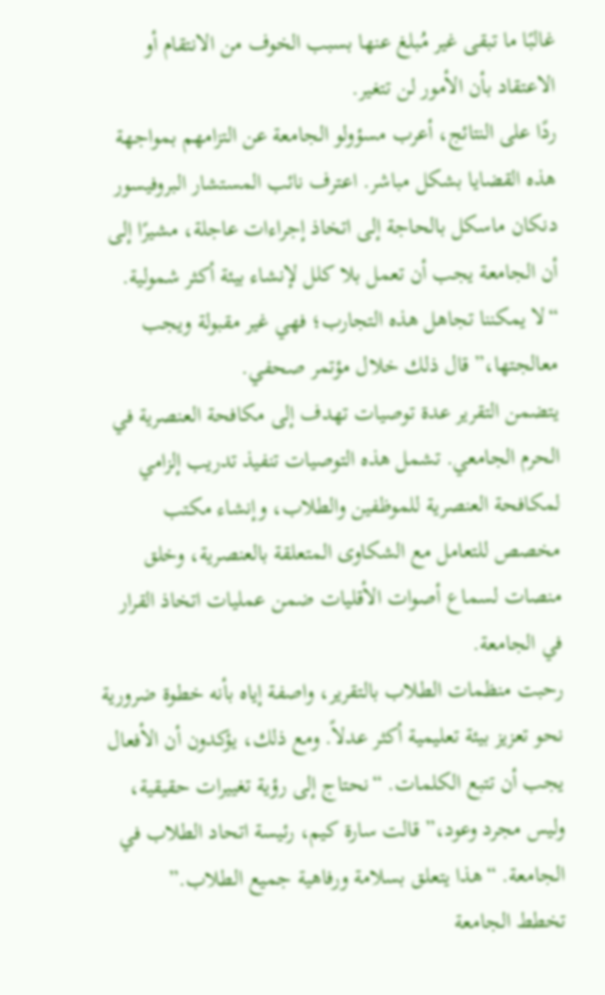غالبًا ما تبقى غير مُبلغ عنها بسبب الخوف من الانتقام أو الاعتقاد بأن الأمور لن تتغير.
ردًا على النتائج، أعرب مسؤولو الجامعة عن التزامهم بمواجهة هذه القضايا بشكل مباشر. اعترف نائب المستشار البروفيسور دنكان ماسكل بالحاجة إلى اتخاذ إجراءات عاجلة، مشيرًا إلى أن الجامعة يجب أن تعمل بلا كلل لإنشاء بيئة أكثر شمولية. “لا يمكننا تجاهل هذه التجارب؛ فهي غير مقبولة ويجب معالجتها،” قال ذلك خلال مؤتمر صحفي.
يتضمن التقرير عدة توصيات تهدف إلى مكافحة العنصرية في الحرم الجامعي. تشمل هذه التوصيات تنفيذ تدريب إلزامي لمكافحة العنصرية للموظفين والطلاب، وإنشاء مكتب مخصص للتعامل مع الشكاوى المتعلقة بالعنصرية، وخلق منصات لسماع أصوات الأقليات ضمن عمليات اتخاذ القرار في الجامعة.
رحبت منظمات الطلاب بالتقرير، واصفة إياه بأنه خطوة ضرورية نحو تعزيز بيئة تعليمية أكثر عدلاً. ومع ذلك، يؤكدون أن الأفعال يجب أن تتبع الكلمات. “نحتاج إلى رؤية تغييرات حقيقية، وليس مجرد وعود،” قالت سارة كيم، رئيسة اتحاد الطلاب في الجامعة. “هذا يتعلق بسلامة ورفاهية جميع الطلاب.”
تخطط الجامعة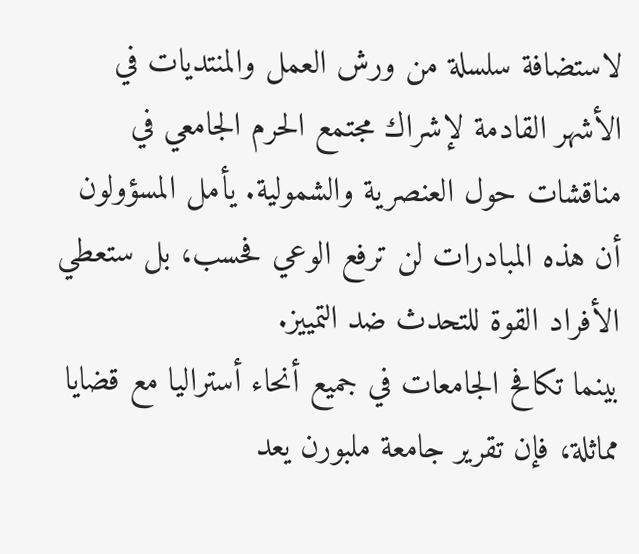لاستضافة سلسلة من ورش العمل والمنتديات في الأشهر القادمة لإشراك مجتمع الحرم الجامعي في مناقشات حول العنصرية والشمولية. يأمل المسؤولون أن هذه المبادرات لن ترفع الوعي فحسب، بل ستعطي الأفراد القوة للتحدث ضد التمييز.
بينما تكافح الجامعات في جميع أنحاء أستراليا مع قضايا مماثلة، فإن تقرير جامعة ملبورن يعد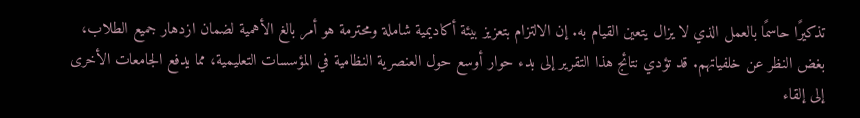تذكيرًا حاسمًا بالعمل الذي لا يزال يتعين القيام به. إن الالتزام بتعزيز بيئة أكاديمية شاملة ومحترمة هو أمر بالغ الأهمية لضمان ازدهار جميع الطلاب، بغض النظر عن خلفياتهم. قد تؤدي نتائج هذا التقرير إلى بدء حوار أوسع حول العنصرية النظامية في المؤسسات التعليمية، مما يدفع الجامعات الأخرى إلى إلقاء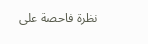نظرة فاحصة على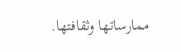ممارساتها وثقافتها.